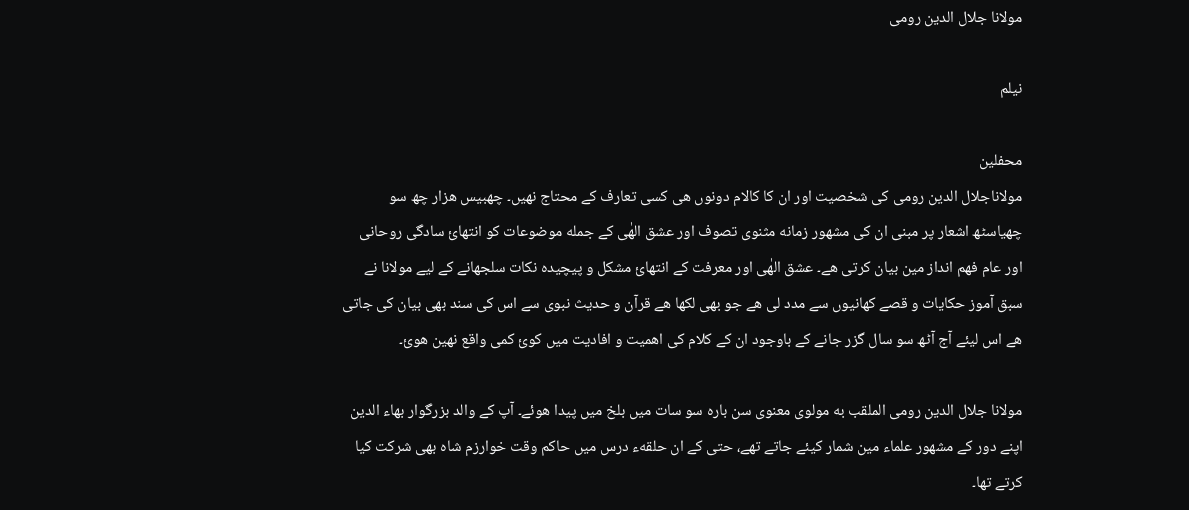مولانا جلال الدین رومی

نیلم

محفلین
مولاناجلال الدین رومی کی شخصیت اور ان کا کالام دونوں هی کسی تعارف کے محتاج نهیں۔ چھبیس ھزار چھ سو چھیاسٹھ اشعار پر مبنی ان کی مشهور زمانه مثنوی تصوف اور عشق الهٰی کے جمله موضوعات کو انتهائ سادگی روحانی اور عام فهم انداز مین بیان کرتی ھے۔ عشق الهٰی اور معرفت کے انتهائ مشکل و پیچیده نکات سلجھانے کے لیے مولانا نے سبق آموز حکایات و قصے کهانیوں سے مدد لی ھے جو بھی لکھا ھے قرآن و حدیث نبوی سے اس کی سند بھی بیان کی جاتی هے اس لیئے آج آٹھ سو سال گزر جانے کے باوجود ان کے کلام کی اهمیت و افادیت میں کوئ کمی واقع نهین ھوئ۔

مولانا جلال الدین رومی الملقب به مولوی معنوی سن باره سو سات میں بلخ میں پیدا ھوئے۔ آپ کے والد بزرگوار بهاء الدین اپنے دور کے مشهور علماء مین شمار کیئے جاتے تھے، حتی کے ان حلقهء درس میں حاکم وقت خوارزم شاه بھی شرکت کیا کرتے تھا۔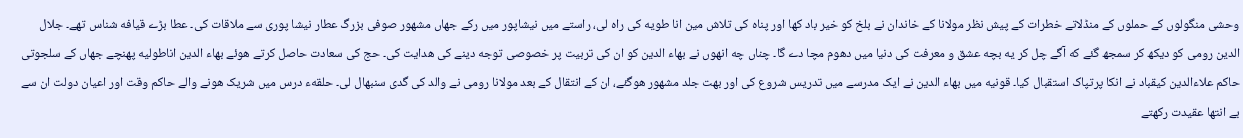وحشی منگولوں کے حملوں کے منڈلاتے خطرات کے پیش نظر مولانا کے خاندان نے بلخ کو خیر باد کها اور پناه کی تلاش مین انا طویه کی راه لی، راستے میں نیشاپور میں رکے جهاں مشهور صوفی بزرگ عطار نیشا پوری سے ملاقات کی۔ عطا بڑے قیافه شناس تھے۔ جلال الدین رومی کو دیکھ کر سمجھ گئے که آگے چل کر یه بچه عشق و معرفت کی دنیا میں دھوم مچا دے گا۔ چناں چه انهوں نے بهاء الدین کو ان کی تربیت پر خصوصی توجه دینے کی هدایت کی۔ حج کی سعادت حاصل کرتے هوئے بهاء الدین اناطولیه پهنچے جهاں کے سلجوتی حاکم علاءالدین کیقباد نے انکا پرتپاک استقبال کیا۔ قونیه میں بهاء الدین نے ایک مدرسے میں تدریس شروع کی اور بهت جلد مشهور ھوگئے، ان کے انتقال کے بعد مولانا رومی نے والد کی گدی سنبھال لی۔ حلقهء درس میں شریک هونے والے حاکم وقت اور اعیان دولت ان سے بے انتها عقیدت رکھتے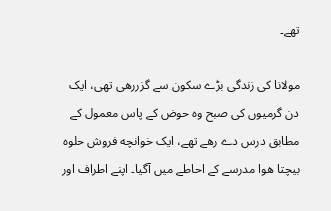تھے۔

مولانا کی زندگی بڑے سکون سے گزررهی تھی، ایک دن گرمیوں کی صبح وه حوض کے پاس معمول کے مطابق درس دے رهے تھے، ایک خوانچه فروش حلوه بیچتا ھوا مدرسے کے احاطے میں آگیا۔ اپنے اطراف اور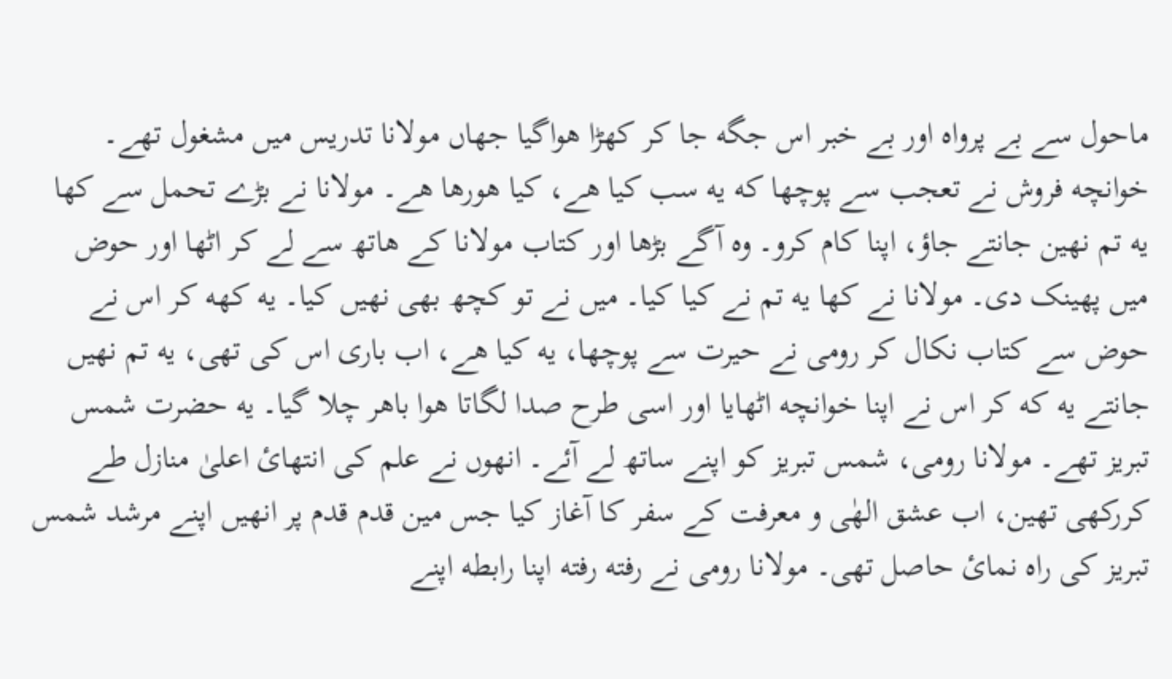ماحول سے بے پرواه اور بے خبر اس جگه جا کر کھڑا ھواگیا جهاں مولانا تدریس میں مشغول تھے۔ خوانچه فروش نے تعجب سے پوچھا که یه سب کیا ھے، کیا ھورھا هے۔ مولانا نے بڑے تحمل سے کها یه تم نهین جانتے جاؤ، اپنا کام کرو۔ وه آگے بڑھا اور کتاب مولانا کے هاتھ سے لے کر اٹھا اور حوض میں پھینک دی۔ مولانا نے کها یه تم نے کیا کیا۔ میں نے تو کچھ بھی نهیں کیا۔ یه کهه کر اس نے حوض سے کتاب نکال کر رومی نے حیرت سے پوچھا، یه کیا ھے، اب باری اس کی تھی، یه تم نهیں جانتے یه که کر اس نے اپنا خوانچه اٹھایا اور اسی طرح صدا لگاتا ھوا باهر چلا گیا۔ یه حضرت شمس تبریز تھے۔ مولانا رومی، شمس تبریز کو اپنے ساتھ لے آئے۔ انهوں نے علم کی انتھائ اعلیٰ منازل طے کررکھی تھین، اب عشق الهٰی و معرفت کے سفر کا آغاز کیا جس مین قدم قدم پر انهیں اپنے مرشد شمس تبریز کی راه نمائ حاصل تھی۔ مولانا رومی نے رفته رفته اپنا رابطه اپنے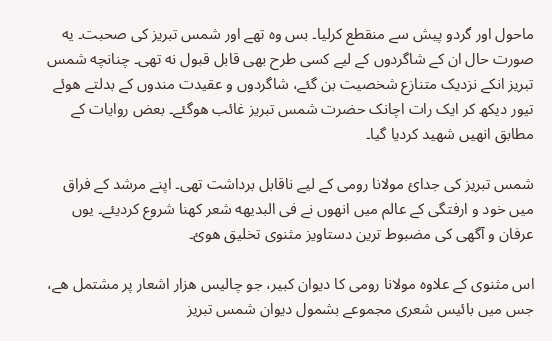ماحول اور گردو پیش سے منقطع کرلیا۔ بس وه تھے اور شمس تبریز کی صحبت۔ یه صورت حال ان کے شاگردوں کے لیے کسی طرح بھی قابل قبول نه تھی۔ چنانچه شمس تبریز انکے نزدیک متنازع شخصیت بن گئے، شاگردوں و عقیدت مندوں کے بدلتے هوئے تیور دیکھ کر ایک رات اچانک حضرت شمس تبریز غائب ھوگئے۔ بعض روایات کے مطابق انھیں شهید کردیا گیا۔

شمس تبریز کی جدائ مولانا رومی کے لیے ناقابل برداشت تھی۔ اپنے مرشد کے فراق میں خود و ارفتگی کے عالم میں انهوں نے فی البدیهه شعر کهنا شروع کردیئے۔ یوں عرفان و آگهی کی مضبوط ترین دستاویز مثنوی تخلیق ھوئ۔

اس مثنوی کے علاوه مولانا رومی کا دیوان کبیر، جو چالیس هزار اشعار پر مشتمل ھے، جس میں بائیس شعری مجموعے بشمول دیوان شمس تبریز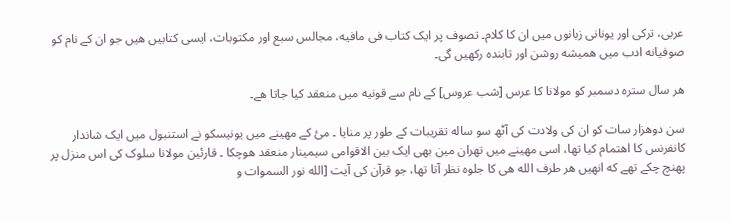عربی، ترکی اور یونانی زبانوں میں ان کا کلام۔ تصوف پر ایک کتاب فی مافیه، مجالس سبع اور مکتوبات، ایسی کتابیں هیں جو ان کے نام کو صوفیانه ادب میں همیشه روشن اور تابنده رکھیں گی۔

هر سال ستره دسمبر کو مولانا کا عرس [شب عروس] کے نام سے قونیه میں منعقد کیا جاتا ھے۔

سن دوهزار سات کو ان کی ولادت کی آٹھ سو ساله تقریبات کے طور پر منایا ۔ مئ کے مهینے میں یونیسکو نے استنبول میں ایک شاندار کانفرنس کا اهتمام کیا تھا، اسی مهینے میں تهران مین بھی ایک بین الاقوامی سیمینار منعقد ھوچکا ۔ قارئین مولانا سلوک کی اس منزل پر پهنچ چکے تھے که انهیں هر طرف الله هی کا جلوه نظر آتا تھا، جو قرآن کی آیت [الله نور السموات و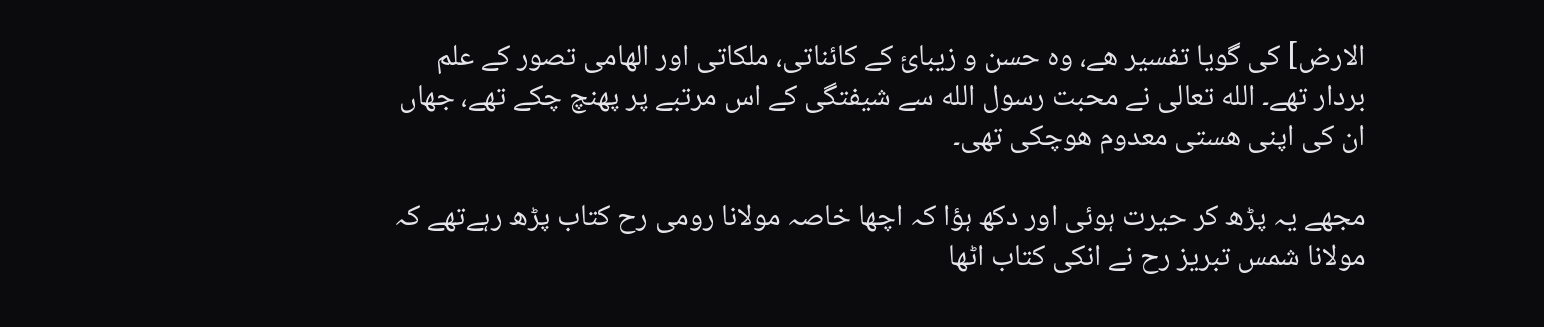الارض] کی گویا تفسیر ھے، وه حسن و زیبائ کے کائناتی، ملکاتی اور الهامی تصور کے علم بردار تھے۔ الله تعالی نے محبت رسول الله سے شیفتگی کے اس مرتبے پر پهنچ چکے تھے، جهاں ان کی اپنی هستی معدوم هوچکی تھی۔

مجھے یہ پڑھ کر حیرت ہوئی اور دکھ ہؤا کہ اچھا خاصہ مولانا رومی رح کتاب پڑھ رہےتھے کہ مولانا شمس تبریز رح نے انکی کتاب اٹھا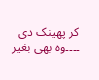کر پھینک دی ۔۔۔۔وہ بھی بغیر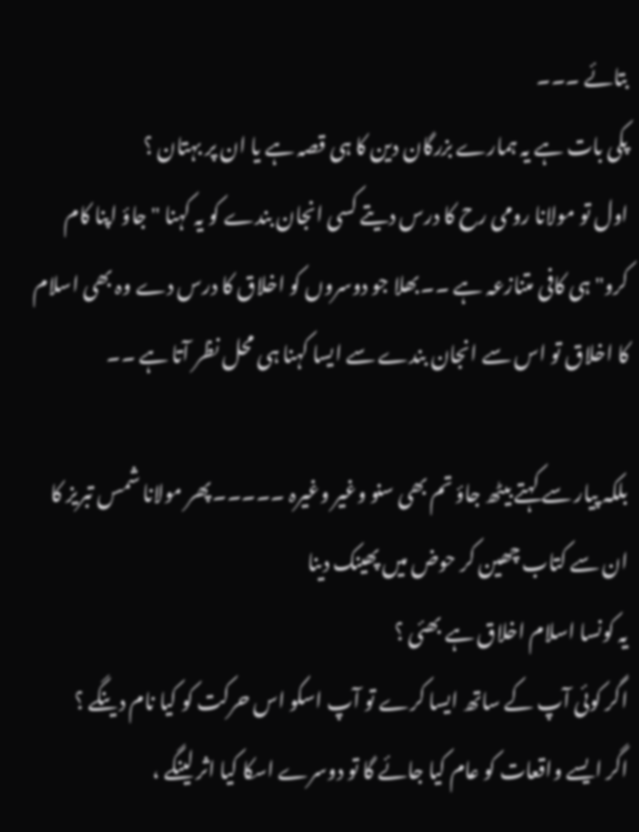بتائے ۔۔۔
پکی بات ہے یہ ہمارے بزرگان دین کا ہی قصہ ہے یا ان پر بہتان ؟
اول تو مولانا رومی رح کا درس دیتے کسی انجان بندے کو یہ کہنا "جاؤ اپنا کام کرو" ہی کافی متنازعہ ہے ۔۔بھلا جو دوسروں کو اخلاق کا درس دے وہ بھی اسلام کا اخلاق تو اس سے انجان بندے سے ایسا کہنا ہی محل نظر آتا ہے ۔۔

بلکہ پیار سے کہتے بیٹھ جاؤ تم بھی سنو وغیر وغیرہ ۔۔۔۔۔پھر مولانا شمس تبریز کا ان سے کتاب چھین کر حوض میں پھینک دینا
یہ کونسا اسلام اخلاق ہے بھئی ؟
اگر کوئی آپ کے ساتھ ایسا کرے تو آپ اسکو اس حرکت کو کیا نام دینگے ؟
اگر ایسے واقعات کو عام کیا جائے گا تو دوسرے اسکا کیا اثر لینگے ،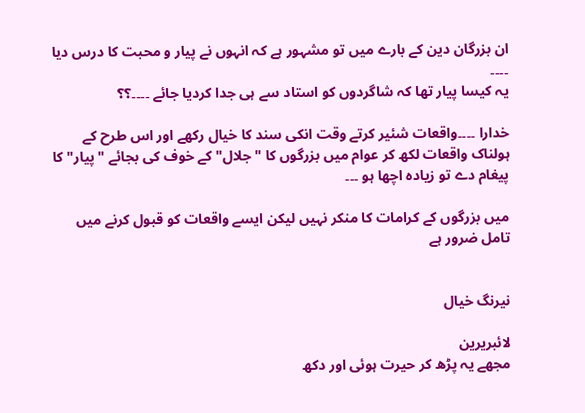ان بزرگان دین کے بارے میں تو مشہور ہے کہ انہوں نے پیار و محبت کا درس دیا ۔۔۔۔
یہ کیسا پیار تھا کہ شاگردوں کو استاد سے ہی جدا کردیا جائے ۔۔۔۔؟؟

خدارا ۔۔۔۔واقعات شئیر کرتے وقت انکی سند کا خیال رکھے اور اس طرح کے ہولناک واقعات لکھ کر عوام میں بزرگوں کا "جلال" کے خوف کی بجائے "پیار" کا پیغام دے تو زیادہ اچھا ہو ۔۔۔

میں بزرگوں کے کرامات کا منکر نہیں لیکن ایسے واقعات کو قبول کرنے میں تامل ضرور ہے


نیرنگ خیال

لائبریرین
مجھے یہ پڑھ کر حیرت ہوئی اور دکھ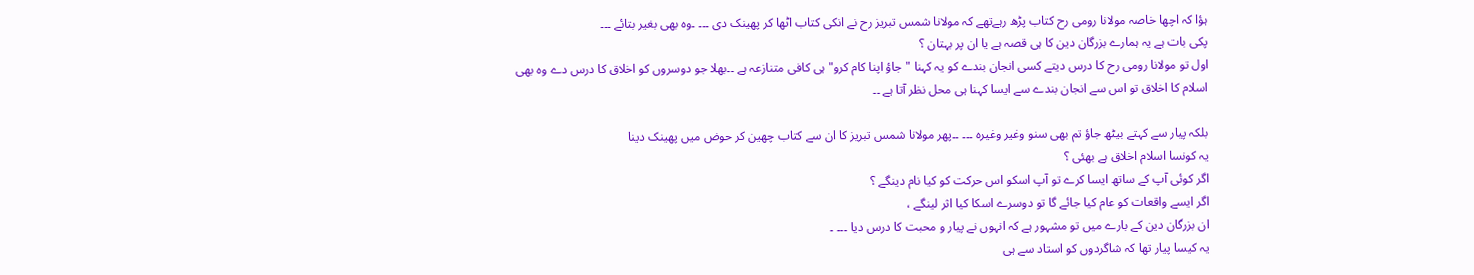ہؤا کہ اچھا خاصہ مولانا رومی رح کتاب پڑھ رہےتھے کہ مولانا شمس تبریز رح نے انکی کتاب اٹھا کر پھینک دی ۔۔۔ ۔وہ بھی بغیر بتائے ۔۔۔
پکی بات ہے یہ ہمارے بزرگان دین کا ہی قصہ ہے یا ان پر بہتان ؟
اول تو مولانا رومی رح کا درس دیتے کسی انجان بندے کو یہ کہنا "جاؤ اپنا کام کرو" ہی کافی متنازعہ ہے ۔۔بھلا جو دوسروں کو اخلاق کا درس دے وہ بھی اسلام کا اخلاق تو اس سے انجان بندے سے ایسا کہنا ہی محل نظر آتا ہے ۔۔

بلکہ پیار سے کہتے بیٹھ جاؤ تم بھی سنو وغیر وغیرہ ۔۔۔ ۔۔پھر مولانا شمس تبریز کا ان سے کتاب چھین کر حوض میں پھینک دینا
یہ کونسا اسلام اخلاق ہے بھئی ؟
اگر کوئی آپ کے ساتھ ایسا کرے تو آپ اسکو اس حرکت کو کیا نام دینگے ؟
اگر ایسے واقعات کو عام کیا جائے گا تو دوسرے اسکا کیا اثر لینگے ،
ان بزرگان دین کے بارے میں تو مشہور ہے کہ انہوں نے پیار و محبت کا درس دیا ۔۔۔ ۔
یہ کیسا پیار تھا کہ شاگردوں کو استاد سے ہی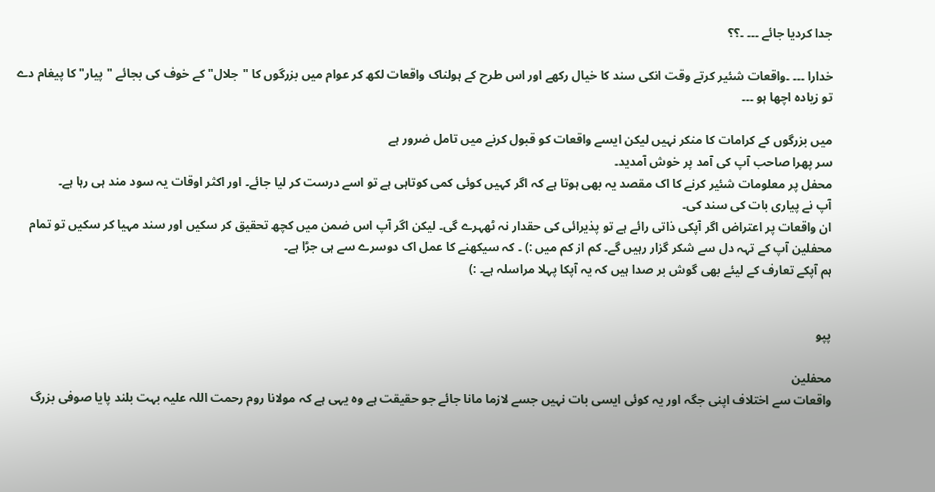جدا کردیا جائے ۔۔۔ ۔؟؟

خدارا ۔۔۔ ۔واقعات شئیر کرتے وقت انکی سند کا خیال رکھے اور اس طرح کے ہولناک واقعات لکھ کر عوام میں بزرگوں کا "جلال" کے خوف کی بجائے "پیار" کا پیغام دے تو زیادہ اچھا ہو ۔۔۔

میں بزرگوں کے کرامات کا منکر نہیں لیکن ایسے واقعات کو قبول کرنے میں تامل ضرور ہے
سر پھرا صاحب آپ کی آمد پر خوش آمدید۔
محفل پر معلومات شئیر کرنے کا اک مقصد یہ بھی ہوتا ہے کہ اگر کہیں کوئی کمی کوتاہی ہے تو اسے درست کر لیا جائے۔ اور اکثر اوقات یہ سود مند ہی رہا ہے۔
آپ نے پیاری بات کی سند کی۔
ان واقعات پر اعتراض اگر آپکی ذاتی رائے ہے تو پذیرائی کی حقدار نہ ٹھہرے گی۔ لیکن اگر آپ اس ضمن میں کچھ تحقیق کر سکیں اور سند مہیا کر سکیں تو تمام محفلین آپ کے تہہ دل سے شکر گزار رہیں گے۔ کم از کم میں :) ۔ کہ سیکھنے کا عمل اک دوسرے سے ہی جڑا ہے۔
ہم آپکے تعارف کے لیئے بھی گوش بر صدا ہیں کہ یہ آپکا پہلا مراسلہ ہے۔ :)


پپو

محفلین
واقعات سے اختلاف اپنی جگہ اور یہ کوئی ایسی بات نہیں جسے لازما مانا جائے جو حقیقت ہے وہ یہی ہے کہ مولانا روم رحمت اللہ علیہ بہت بلند پایا صوفی بزرگ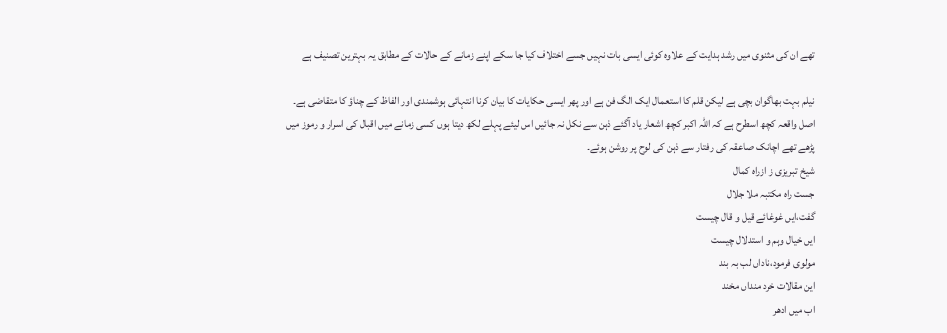تھے ان کی مثنوی میں رشد ہدایت کے علاوہ کوئی ایسی بات نہیں جسے اختلاف کیا جا سکے اپنے زمانے کے حالات کے مطابق یہ بہترین تصنیف ہے

نیلم بہت بھاگوان بچی ہے لیکن قلم کا استعمال ایک الگ فن ہے اور پھر ایسی حکایات کا بیان کرنا انتہائی ہوشمندی اور الفاظ کے چناؤ کا متقاضی ہے۔
اصل واقعہ کچھ اسطرح ہے کہ اللہ اکبر کچھ اشعار یاد آگئے ذہن سے نکل نہ جائیں اس لیئے پہلے لکھ دیتا ہوں کسی زمانے میں اقبال کی اسرار و رموز میں پڑھے تھے اچانک صاعقہ کی رفتار سے ذہن کی لوح پر روشن ہوئے۔
شیخ تبریزی ز ازراہ کمال
جست راہ مکتبہ ملا جلال
گفت،ایں غوغائے قیل و قال چیست
ایں خیال وہم و استدلال چیست
مولوی فرمود،ناداں لب بہ بند
این مقالات خرد منداں مخند
اب میں ادھر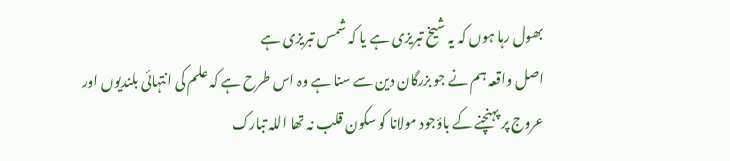بھول رہا ہوں کہ یہ شیخ تبریزی ہے یا کہ شمس تبریزی ہے
اصل واقعہ ہم نے جو بزرگان دین سے سنا ہے وہ اس طرح ہے کہ علم کی انتہائی بلندیوں اور عروج پر پہنچنے کے باؤجود مولانا کو سکون قلب نہ تھا اللہ تبارک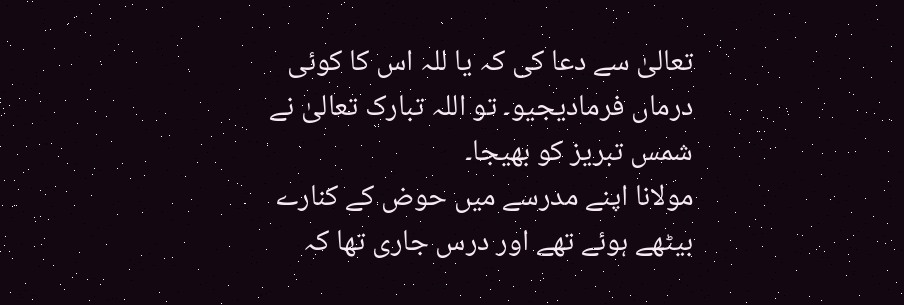تعالیٰ سے دعا کی کہ یا للہ اس کا کوئی درماں فرمادیجیو۔ تو اللہ تبارک تعالیٰ نے شمس تبریز کو بھیجا۔
مولانا اپنے مدرسے میں حوض کے کنارے بیٹھے ہوئے تھے اور درس جاری تھا کہ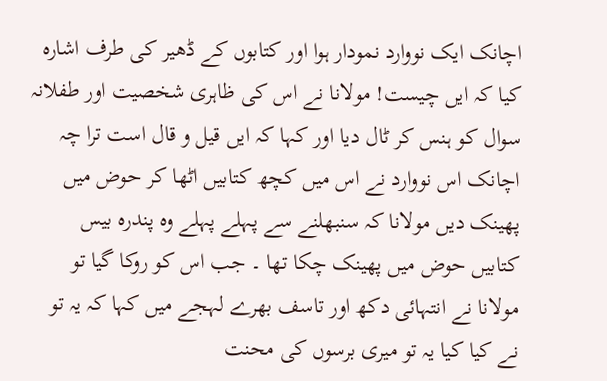اچانک ایک نووارد نمودار ہوا اور کتابوں کے ڈھیر کی طرف اشارہ کیا کہ ایں چیست! مولانا نے اس کی ظاہری شخصیت اور طفلانہ سوال کو ہنس کر ٹال دیا اور کہا کہ ایں قیل و قال است ترا چہ
اچانک اس نووارد نے اس میں کچھ کتابیں اٹھا کر حوض میں پھینک دیں مولانا کہ سنبھلنے سے پہلے پہلے وہ پندرہ بیس کتابیں حوض میں پھینک چکا تھا ۔ جب اس کو روکا گیا تو مولانا نے انتہائی دکھ اور تاسف بھرے لہجے میں کہا کہ یہ تو نے کیا کیا یہ تو میری برسوں کی محنت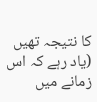کا نتیجہ تھیں (یاد رہے کہ اس زمانے میں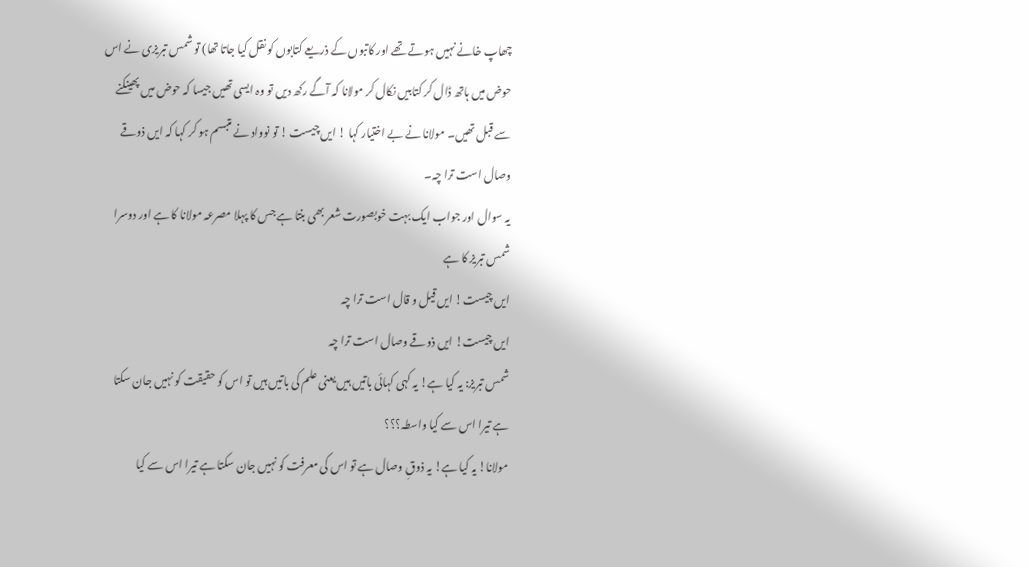چھاپ خانے نہیں ہوتے تھے اور کاتبوں کے ذریعے کتابوں کو نقل کیا جاتا تھا) تو شمس تبریزی نے اس حوض میں ہاتھ ڈال کر کتابیں نکال کر مولانا کہ آگے رکھ دیں تو وہ ایسی تھیں جیسا کہ حوض میں پھینکنے سے قبل تھیں۔ مولانا نے بے اختیار کہا ! ایں چیست ! تو نوواد نے متبسم ہو کر کہا کہ ایں ذوقے وصال است ترا چہ۔
یہ سوال اور جواب ایک بہت خوبصورت شعر بھی بنتا ہے جس کا پہلا مصرعہ مولانا کا ہے اور دوسرا شمس تبریز کا ہے
ایں چیست! ایں قیل و قال است ترا چہ
ایں چیست! ایں ذوقے وصال است ترا چہ
شمس تبریز: یہ کیا ہے! یہ کہی کہائی باتیں ہیں یعنی علم کی باتیں ہیں تو اس کو حقیقت کو نہیں جان سکتا ہے تیرا اس سے کیا واسطہ؟؟؟
مولانا! یہ کیا ہے! یہ ذوقِ وصال ہے تو اس کی معرفت کو نہیں جان سکتا ہے تیرا اس سے کیا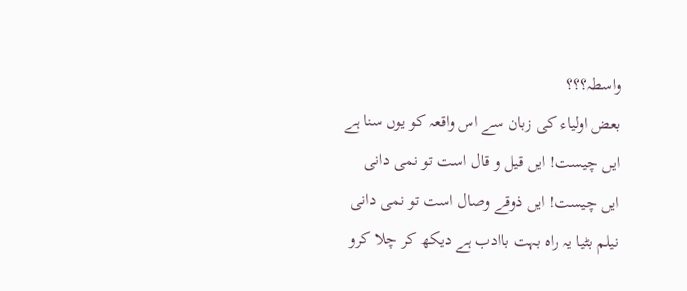واسطہ؟؟؟
بعض اولیاء کی زبان سے اس واقعہ کو یوں سنا ہے
ایں چیست! ایں قیل و قال است تو نمی دانی
ایں چیست! ایں ذوقے وصال است تو نمی دانی
نیلم بٹیا یہ راہ بہت باادب ہے دیکھ کر چلا کرو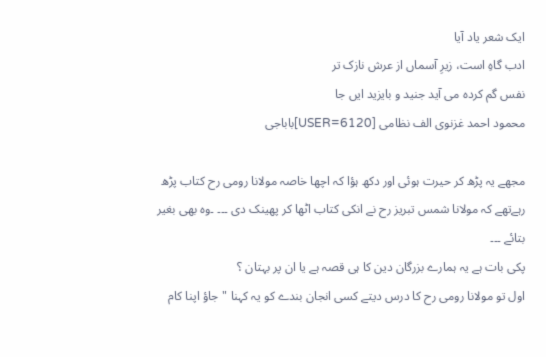ایک شعر یاد آیا
ادب گاہِ است، زیرِ آسماں از عرش نازک تر
نفس گم کردہ می آید جنید و بایزید ایں جا
محمود احمد غزنوی الف نظامی [USER=6120]باباجی

مجھے یہ پڑھ کر حیرت ہوئی اور دکھ ہؤا کہ اچھا خاصہ مولانا رومی رح کتاب پڑھ رہےتھے کہ مولانا شمس تبریز رح نے انکی کتاب اٹھا کر پھینک دی ۔۔۔ ۔وہ بھی بغیر بتائے ۔۔۔
پکی بات ہے یہ ہمارے بزرگان دین کا ہی قصہ ہے یا ان پر بہتان ؟
اول تو مولانا رومی رح کا درس دیتے کسی انجان بندے کو یہ کہنا "جاؤ اپنا کام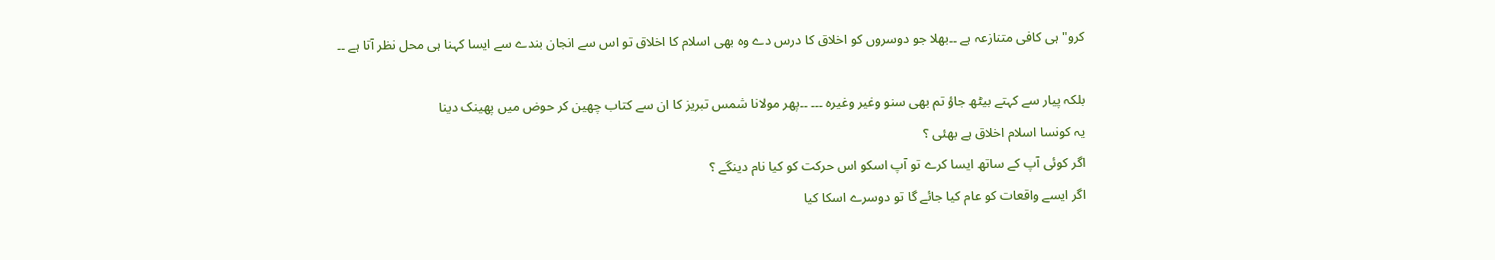کرو" ہی کافی متنازعہ ہے ۔۔بھلا جو دوسروں کو اخلاق کا درس دے وہ بھی اسلام کا اخلاق تو اس سے انجان بندے سے ایسا کہنا ہی محل نظر آتا ہے ۔۔

بلکہ پیار سے کہتے بیٹھ جاؤ تم بھی سنو وغیر وغیرہ ۔۔۔ ۔۔پھر مولانا شمس تبریز کا ان سے کتاب چھین کر حوض میں پھینک دینا
یہ کونسا اسلام اخلاق ہے بھئی ؟
اگر کوئی آپ کے ساتھ ایسا کرے تو آپ اسکو اس حرکت کو کیا نام دینگے ؟
اگر ایسے واقعات کو عام کیا جائے گا تو دوسرے اسکا کیا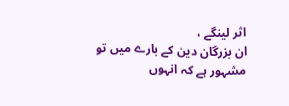اثر لینگے ،
ان بزرگان دین کے بارے میں تو مشہور ہے کہ انہوں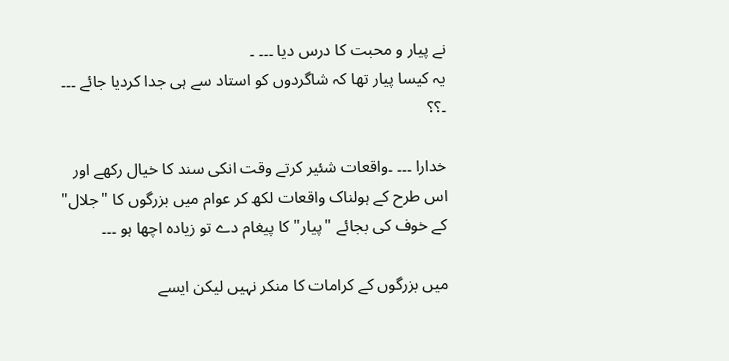نے پیار و محبت کا درس دیا ۔۔۔ ۔
یہ کیسا پیار تھا کہ شاگردوں کو استاد سے ہی جدا کردیا جائے ۔۔۔ ۔؟؟

خدارا ۔۔۔ ۔واقعات شئیر کرتے وقت انکی سند کا خیال رکھے اور اس طرح کے ہولناک واقعات لکھ کر عوام میں بزرگوں کا "جلال" کے خوف کی بجائے "پیار" کا پیغام دے تو زیادہ اچھا ہو ۔۔۔

میں بزرگوں کے کرامات کا منکر نہیں لیکن ایسے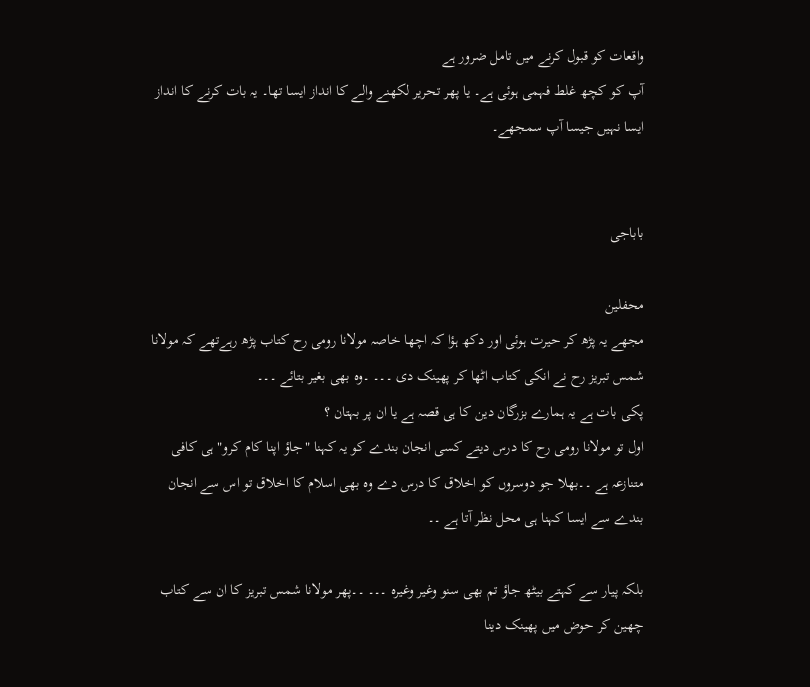واقعات کو قبول کرنے میں تامل ضرور ہے
آپ کو کچھ غلط فہمی ہوئی ہے۔ یا پھر تحریر لکھنے والے کا انداز ایسا تھا۔ یہ بات کرنے کا انداز ایسا نہیں جیسا آپ سمجھے۔


باباجی

محفلین
مجھے یہ پڑھ کر حیرت ہوئی اور دکھ ہؤا کہ اچھا خاصہ مولانا رومی رح کتاب پڑھ رہےتھے کہ مولانا شمس تبریز رح نے انکی کتاب اٹھا کر پھینک دی ۔۔۔ ۔وہ بھی بغیر بتائے ۔۔۔
پکی بات ہے یہ ہمارے بزرگان دین کا ہی قصہ ہے یا ان پر بہتان ؟
اول تو مولانا رومی رح کا درس دیتے کسی انجان بندے کو یہ کہنا "جاؤ اپنا کام کرو" ہی کافی متنازعہ ہے ۔۔بھلا جو دوسروں کو اخلاق کا درس دے وہ بھی اسلام کا اخلاق تو اس سے انجان بندے سے ایسا کہنا ہی محل نظر آتا ہے ۔۔

بلکہ پیار سے کہتے بیٹھ جاؤ تم بھی سنو وغیر وغیرہ ۔۔۔ ۔۔پھر مولانا شمس تبریز کا ان سے کتاب چھین کر حوض میں پھینک دینا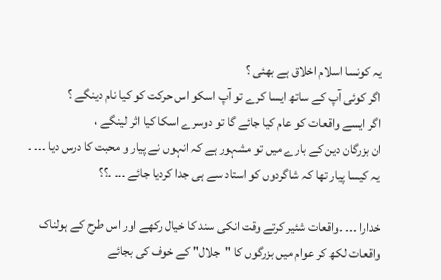یہ کونسا اسلام اخلاق ہے بھئی ؟
اگر کوئی آپ کے ساتھ ایسا کرے تو آپ اسکو اس حرکت کو کیا نام دینگے ؟
اگر ایسے واقعات کو عام کیا جائے گا تو دوسرے اسکا کیا اثر لینگے ،
ان بزرگان دین کے بارے میں تو مشہور ہے کہ انہوں نے پیار و محبت کا درس دیا ۔۔۔ ۔
یہ کیسا پیار تھا کہ شاگردوں کو استاد سے ہی جدا کردیا جائے ۔۔۔ ۔؟؟

خدارا ۔۔۔ ۔واقعات شئیر کرتے وقت انکی سند کا خیال رکھے اور اس طرح کے ہولناک واقعات لکھ کر عوام میں بزرگوں کا "جلال" کے خوف کی بجائے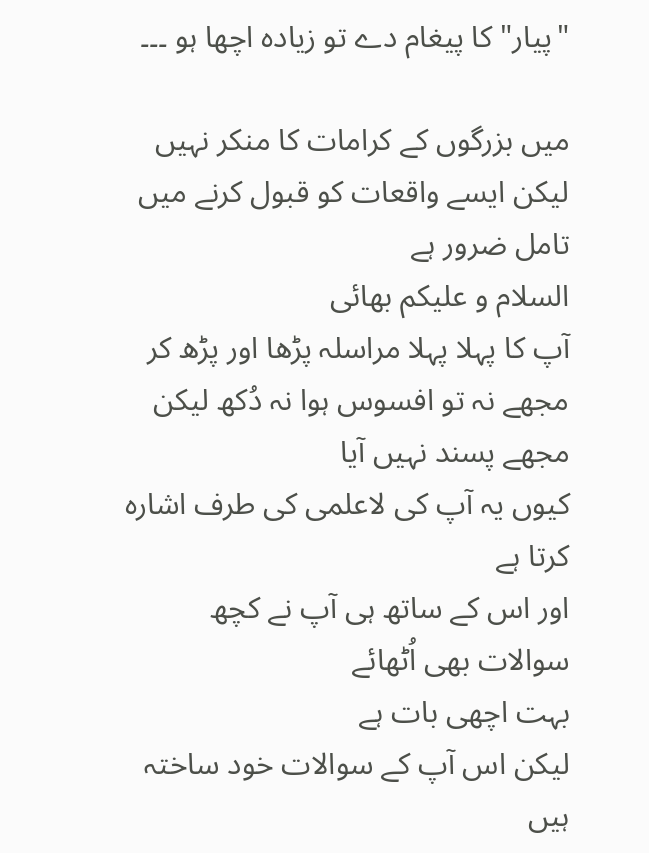"پیار" کا پیغام دے تو زیادہ اچھا ہو ۔۔۔

میں بزرگوں کے کرامات کا منکر نہیں لیکن ایسے واقعات کو قبول کرنے میں تامل ضرور ہے
السلام و علیکم بھائی
آپ کا پہلا پہلا مراسلہ پڑھا اور پڑھ کر مجھے نہ تو افسوس ہوا نہ دُکھ لیکن مجھے پسند نہیں آیا
کیوں یہ آپ کی لاعلمی کی طرف اشارہ کرتا ہے
اور اس کے ساتھ ہی آپ نے کچھ سوالات بھی اُٹھائے
بہت اچھی بات ہے
لیکن اس آپ کے سوالات خود ساختہ ہیں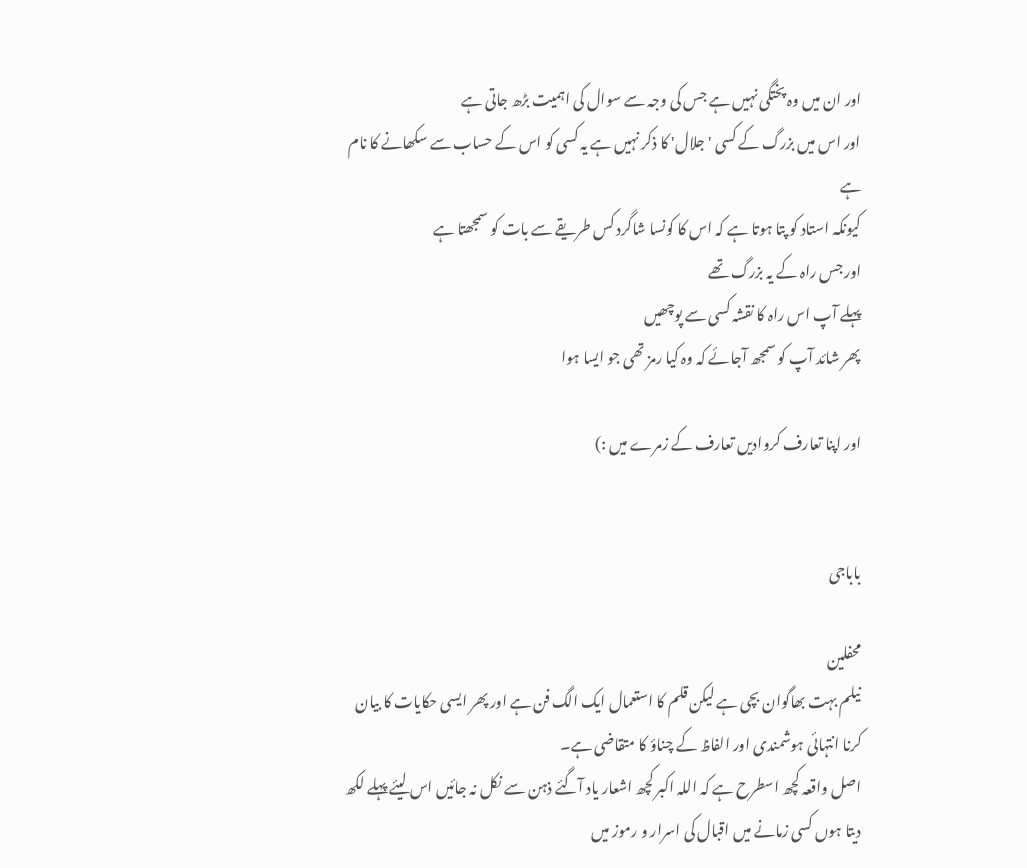اور ان میں وہ پختگی نہیں ہے جس کی وجہ سے سوال کی اہمیت بڑھ جاتی ہے
اور اس میں بزرگ کے کسی 'جلال' کا ذکر نہیں ہے یہ کسی کو اس کے حساب سے سکھانے کا نام ہے
کیونکہ استاد کو پتا ہوتا ہے کہ اس کا کونسا شاگرد کس طریقے سے بات کو سمجھتا ہے
اور جس راہ کے یہ بزرگ تھے
پہلے آپ اس راہ کا نقشہ کسی سے پوچھیں
پھر شائد آپ کو سمجھ آجائے کہ وہ کیا رمز تھی جو ایسا ہوا

اور اپنا تعارف کروادیں تعارف کے زمرے میں :)


باباجی

محفلین
نیلم بہت بھاگوان بچی ہے لیکن قلم کا استعمال ایک الگ فن ہے اور پھر ایسی حکایات کا بیان کرنا انتہائی ہوشمندی اور الفاظ کے چناؤ کا متقاضی ہے۔
اصل واقعہ کچھ اسطرح ہے کہ اللہ اکبر کچھ اشعار یاد آگئے ذہن سے نکل نہ جائیں اس لیئے پہلے لکھ دیتا ہوں کسی زمانے میں اقبال کی اسرار و رموز میں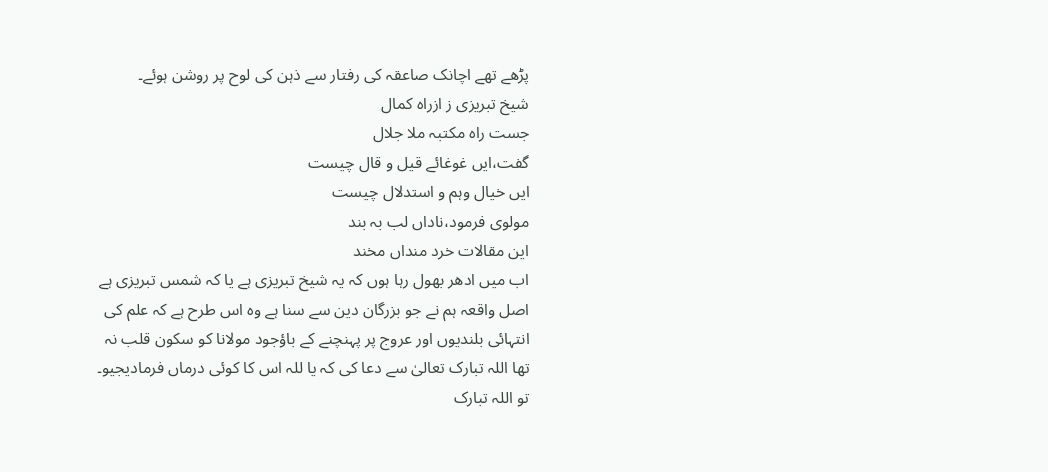پڑھے تھے اچانک صاعقہ کی رفتار سے ذہن کی لوح پر روشن ہوئے۔
شیخ تبریزی ز ازراہ کمال
جست راہ مکتبہ ملا جلال
گفت،ایں غوغائے قیل و قال چیست
ایں خیال وہم و استدلال چیست
مولوی فرمود،ناداں لب بہ بند
این مقالات خرد منداں مخند
اب میں ادھر بھول رہا ہوں کہ یہ شیخ تبریزی ہے یا کہ شمس تبریزی ہے
اصل واقعہ ہم نے جو بزرگان دین سے سنا ہے وہ اس طرح ہے کہ علم کی انتہائی بلندیوں اور عروج پر پہنچنے کے باؤجود مولانا کو سکون قلب نہ تھا اللہ تبارک تعالیٰ سے دعا کی کہ یا للہ اس کا کوئی درماں فرمادیجیو۔ تو اللہ تبارک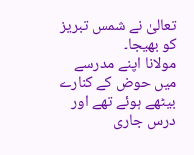تعالیٰ نے شمس تبریز کو بھیجا۔
مولانا اپنے مدرسے میں حوض کے کنارے بیٹھے ہوئے تھے اور درس جاری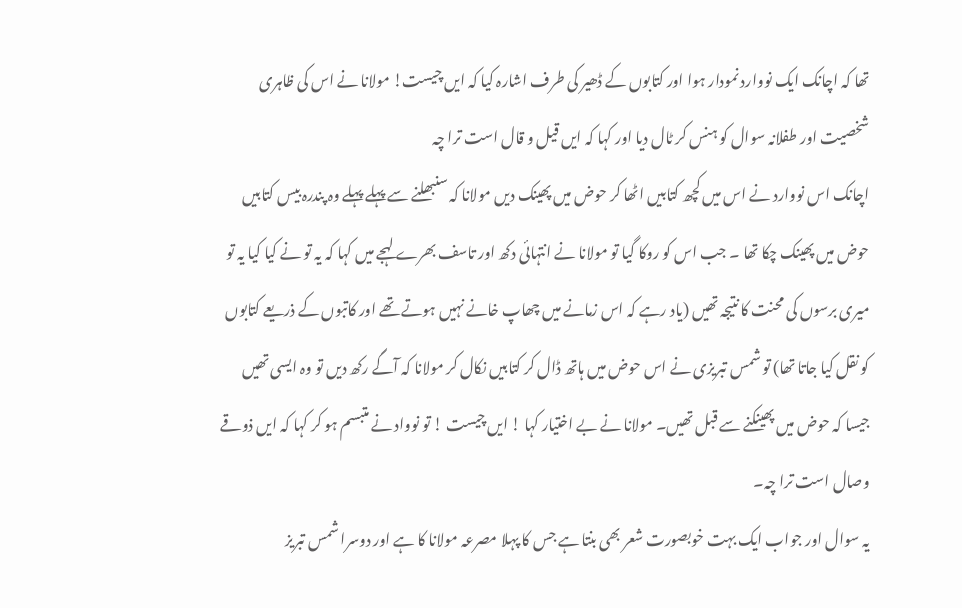تھا کہ اچانک ایک نووارد نمودار ہوا اور کتابوں کے ڈھیر کی طرف اشارہ کیا کہ ایں چیست! مولانا نے اس کی ظاہری شخصیت اور طفلانہ سوال کو ہنس کر ٹال دیا اور کہا کہ ایں قیل و قال است ترا چہ
اچانک اس نووارد نے اس میں کچھ کتابیں اٹھا کر حوض میں پھینک دیں مولانا کہ سنبھلنے سے پہلے پہلے وہ پندرہ بیس کتابیں حوض میں پھینک چکا تھا ۔ جب اس کو روکا گیا تو مولانا نے انتہائی دکھ اور تاسف بھرے لہجے میں کہا کہ یہ تو نے کیا کیا یہ تو میری برسوں کی محنت کا نتیجہ تھیں (یاد رہے کہ اس زمانے میں چھاپ خانے نہیں ہوتے تھے اور کاتبوں کے ذریعے کتابوں کو نقل کیا جاتا تھا) تو شمس تبریزی نے اس حوض میں ہاتھ ڈال کر کتابیں نکال کر مولانا کہ آگے رکھ دیں تو وہ ایسی تھیں جیسا کہ حوض میں پھینکنے سے قبل تھیں۔ مولانا نے بے اختیار کہا ! ایں چیست ! تو نوواد نے متبسم ہو کر کہا کہ ایں ذوقے وصال است ترا چہ۔
یہ سوال اور جواب ایک بہت خوبصورت شعر بھی بنتا ہے جس کا پہلا مصرعہ مولانا کا ہے اور دوسرا شمس تبریز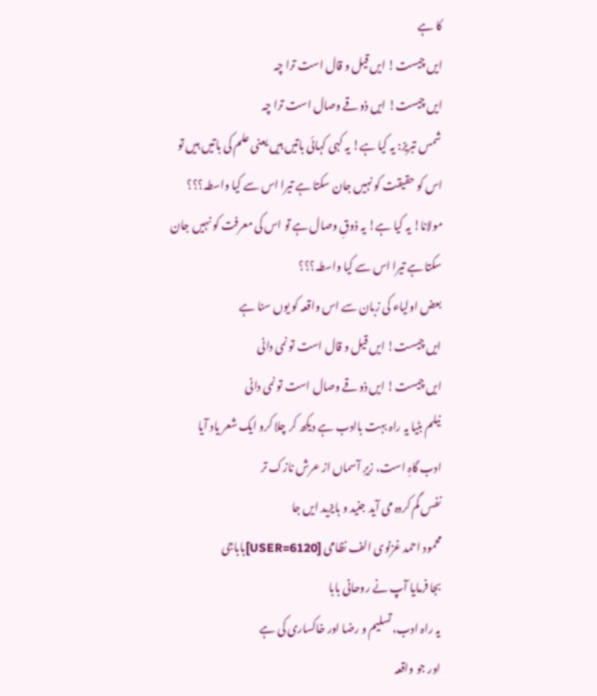کا ہے
ایں چیست! ایں قیل و قال است ترا چہ
ایں چیست! ایں ذوقے وصال است ترا چہ
شمس تبریز: یہ کیا ہے! یہ کہی کہائی باتیں ہیں یعنی علم کی باتیں ہیں تو اس کو حقیقت کو نہیں جان سکتا ہے تیرا اس سے کیا واسطہ؟؟؟
مولانا! یہ کیا ہے! یہ ذوقِ وصال ہے تو اس کی معرفت کو نہیں جان سکتا ہے تیرا اس سے کیا واسطہ؟؟؟
بعض اولیاء کی زبان سے اس واقعہ کو یوں سنا ہے
ایں چیست! ایں قیل و قال است تو نمی دانی
ایں چیست! ایں ذوقے وصال است تو نمی دانی
نیلم بٹیا یہ راہ بہت باادب ہے دیکھ کر چلا کرو ایک شعر یاد آیا
ادب گاہِ است، زیرِ آسماں از عرش نازک تر
نفس گم کردہ می آید جنید و بایزید ایں جا
محمود احمد غزنوی الف نظامی [USER=6120]باباجی
بجا فرمایا آپ نے روحانی بابا
یہ راہ ادب، تسلیم و رضا اور خاکساری کی ہے
اور جو واقعہ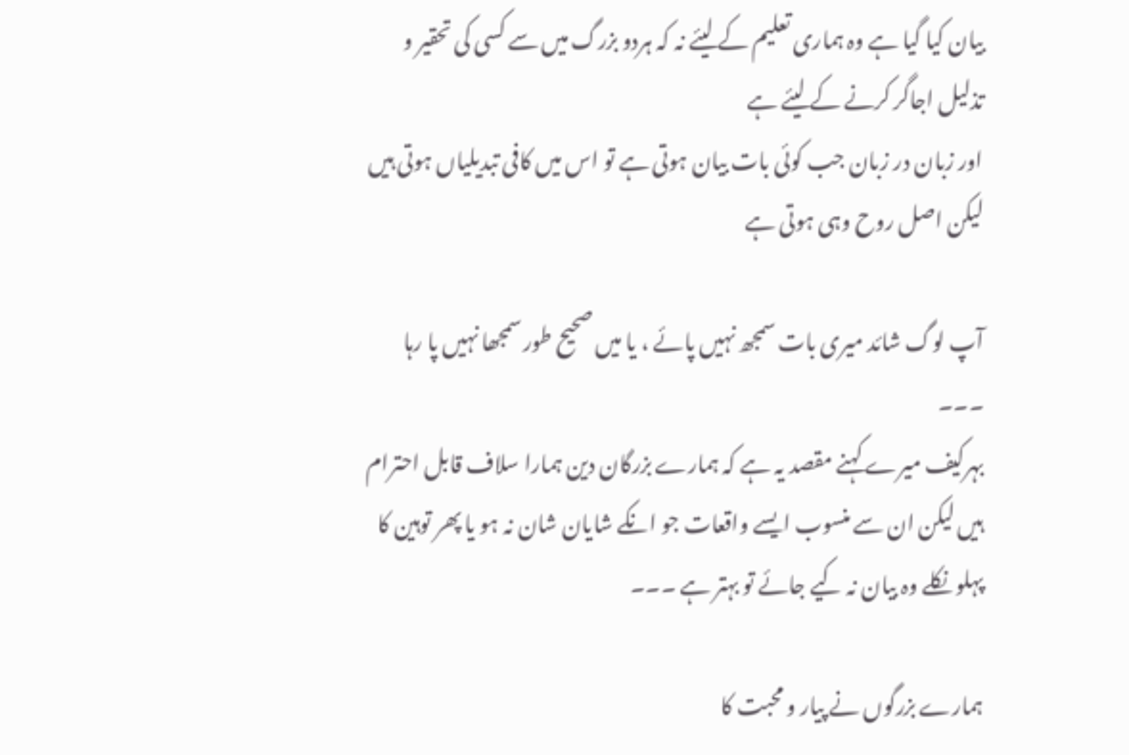بیان کیا گیا ہے وہ ہماری تعلیم کے لیئے نہ کہ ہردو بزرگ میں سے کسی کی تحقیر و تذلیل اجاگر کرنے کے لیئے ہے
اور زبان در زبان جب کوئی بات بیان ہوتی ہے تو اس میں کافی تبدیلیاں ہوتی ہیں لیکن اصل روح وہی ہوتی ہے

آپ لوگ شائد میری بات سمجھ نہیں پائے ، یا میں صحیح طور سمجھا نہیں پا رہا ۔۔۔
بہرکیف میرے کہنے مقصد یہ ہے کہ ہمارے بزرگان دین ہمارا سلاف قابل احترام ہیں لیکن ان سے منسوب ایسے واقعات جو انکے شایان شان نہ ہو یا پھر توہین کا پہلو نکلے وہ بیان نہ کیے جائے تو بہتر ہے ۔۔۔

ہمارے بزرگوں نے پیار و محبت کا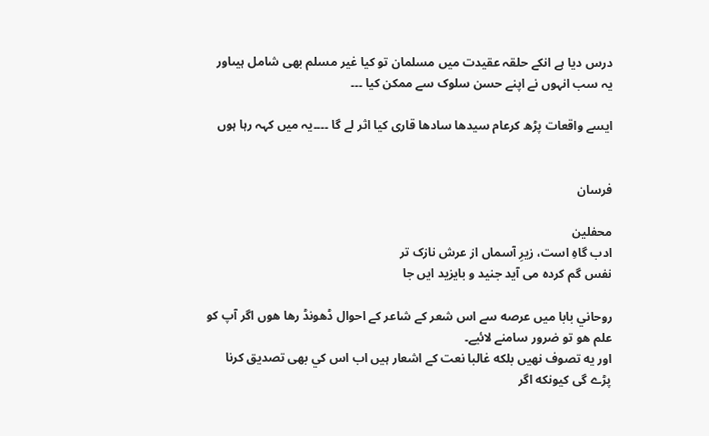درس دیا ہے انکے حلقہ عقیدت میں مسلمان تو کیا غیر مسلم بھی شامل ہیںاور یہ سب انہوں نے اپنے حسن سلوک سے ممکن کیا ۔۔۔

ایسے واقعات پڑھ کرعام سیدھا سادھا قاری کیا اثر لے گا ۔۔۔۔یہ میں کہہ رہا ہوں


فرسان

محفلین
ادب گاہِ است، زیرِ آسماں از عرش نازک تر
نفس گم کردہ می آید جنید و بایزید ایں جا

روحاني بابا میں عرصه سے اس شعر كے شاعر كے احوال ڈھونڈ رها هوں اگر آپ كو علم هو تو ضرور سامنے لائيے۔
اور يه تصوف نهيں بلكه غالبا نعت كے اشعار ہیں اب اس كي بھی تصديق كرنا پڑے گی كيونكه اگر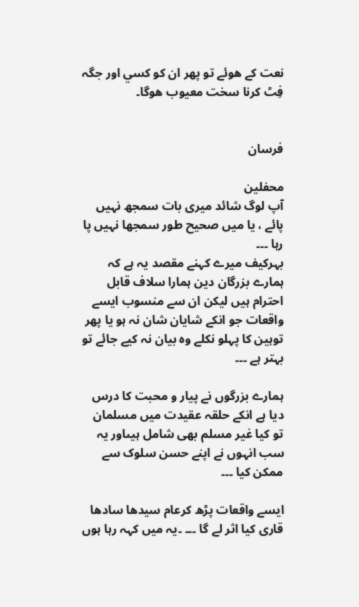نعت كے هوئے تو پھر ان كو كسي اور جگہ فِٹ كرنا سخت معيوب هوگا۔


فرسان

محفلین
آپ لوگ شائد میری بات سمجھ نہیں پائے ، یا میں صحیح طور سمجھا نہیں پا رہا ۔۔۔
بہرکیف میرے کہنے مقصد یہ ہے کہ ہمارے بزرگان دین ہمارا سلاف قابل احترام ہیں لیکن ان سے منسوب ایسے واقعات جو انکے شایان شان نہ ہو یا پھر توہین کا پہلو نکلے وہ بیان نہ کیے جائے تو بہتر ہے ۔۔۔

ہمارے بزرگوں نے پیار و محبت کا درس دیا ہے انکے حلقہ عقیدت میں مسلمان تو کیا غیر مسلم بھی شامل ہیںاور یہ سب انہوں نے اپنے حسن سلوک سے ممکن کیا ۔۔۔

ایسے واقعات پڑھ کرعام سیدھا سادھا قاری کیا اثر لے گا ۔۔۔ ۔یہ میں کہہ رہا ہوں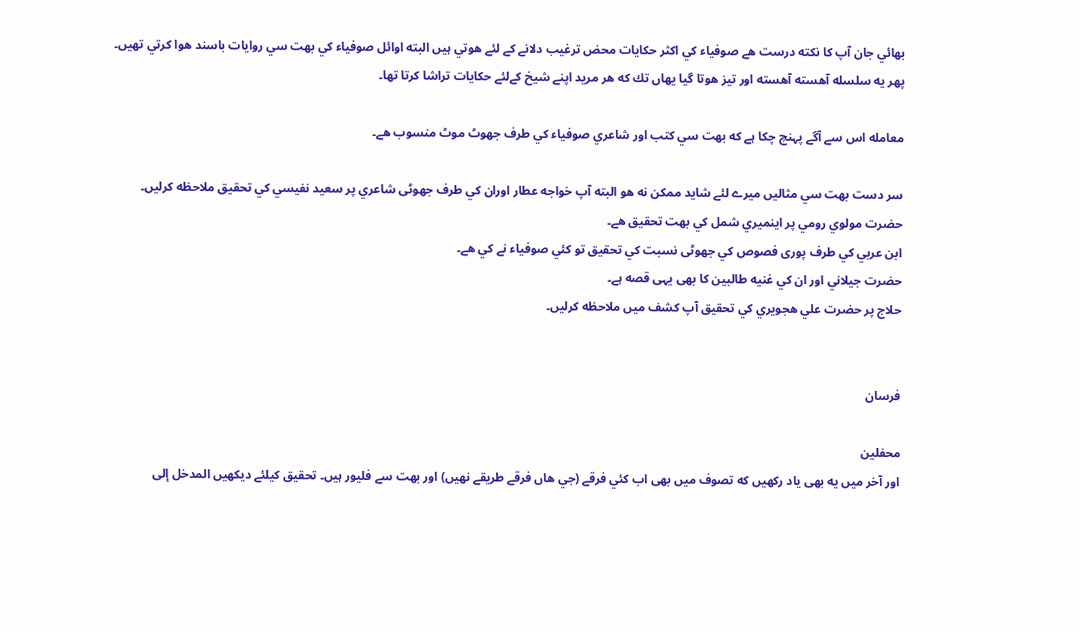بھائي جان آپ كا نكته درست هے صوفياء كي اكثر حكايات محض ترغيب دلانے كے لئے هوتي ہیں البته اوائل صوفياء كي بهت سي روايات باسند هوا كرتي تھیں۔ پھر يه سلسله آهسته آهسته اور تيز هوتا گیا يهاں تك كه هر مريد اپنے شيخ كےلئے حكايات تراشا كرتا تھا۔

معامله اس سے آگے پہنچ چكا ہے كه بهت سي كتب اور شاعري صوفياء كي طرف جھوٹ موٹ منسوب هے۔

سر دست بهت سي مثالیں ميرے لئے شايد ممكن نه هو البته آپ خواجه عطار اوران كي طرف جھوٹی شاعري پر سعيد نفيسي كي تحقيق ملاحظه كرلیں۔
حضرت مولوي رومي پر اينميري شمل كي بهت تحقيق هے۔
ابن عربي كي طرف پوری فصوص كي جھوٹی نسبت كي تحقيق تو كئي صوفياء نے كي هے۔
حضرت جيلاني اور ان كي غنيه طالبين كا بھی یہی قصه ہے۔
حلاج پر حضرت علي هجويري كي تحقيق آپ كشف میں ملاحظه كرلیں۔


فرسان

محفلین
اور آخر میں يه بھی ياد ركھیں كه تصوف میں بھی اب كئي فرقے (جي هاں فرقے طريقے نهيں) اور بهت سے فليور ہیں۔ تحقيق كيلئے ديكھیں المدخل إلى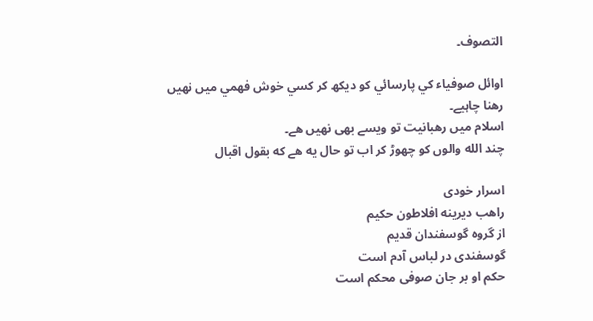التصوف۔

اوائل صوفياء كي پارسائي كو ديكھ كر كسي خوش فهمي میں نهيں رهنا چاہیے۔
اسلام میں رهبانيت تو ويسے بھی نهيں هے۔
چند الله والوں كو چھوڑ كر اب تو حال يه هے كه بقول اقبال

اسرار خودی
راهب دیرینه افلاطون حکیم
از گروه گوسفندان قدیم
گوسفندی در لباس آدم است
حکم او بر جان صوفی محکم است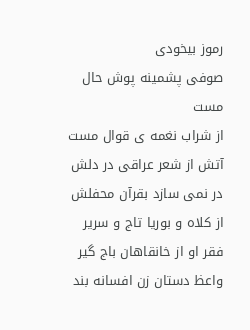رموز بیخودی
صوفی پشمینه پوش حال مست
از شراب نغمه ی قوال مست
آتش از شعر عراقی در دلش
در نمی سازد بقرآن محفلش
از کلاه و بوریا تاج و سریر
فقر او از خانقاهان باج گیر
واعظ دستان زن افسانه بند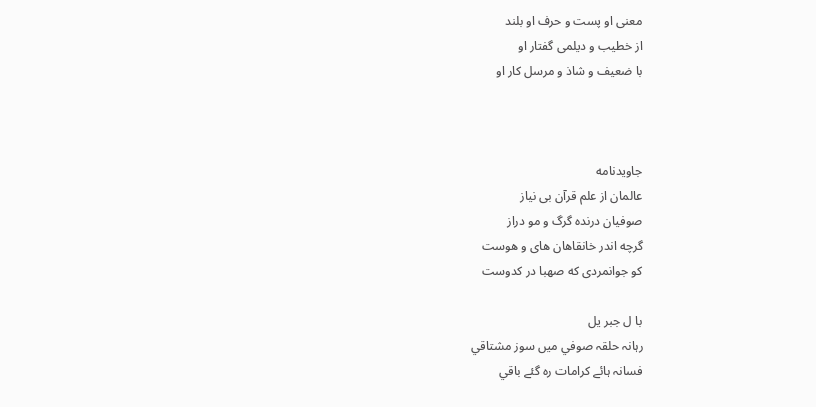معنی او پست و حرف او بلند
از خطیب و دیلمی گفتار او
با ضعیف و شاذ و مرسل کار او



جاویدنامه
عالمان از علم قرآن بی نیاز
صوفیان درنده گرگ و مو دراز
گرچه اندر خانقاهان های و هوست
کو جوانمردی که صهبا در کدوست

با ل جبر یل
رہانہ حلقہ صوفي ميں سوز مشتاقي
فسانہ ہائے کرامات رہ گئے باقي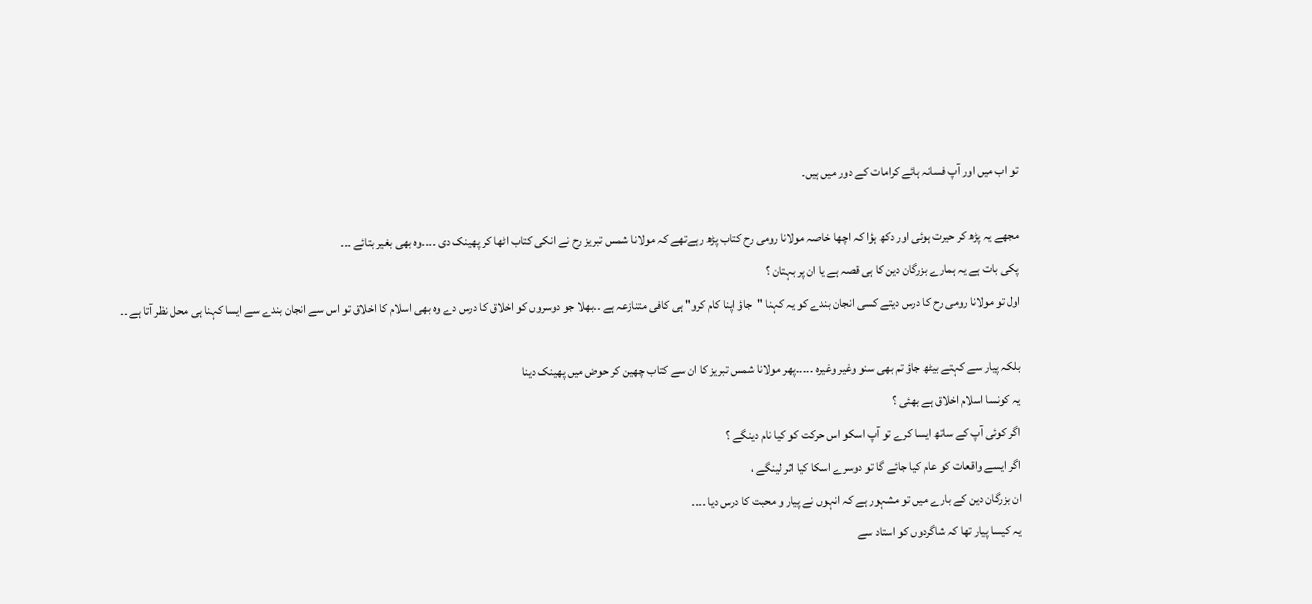تو اب میں اور آپ فسانہ ہائے کرامات كے دور میں ہیں۔

مجھے یہ پڑھ کر حیرت ہوئی اور دکھ ہؤا کہ اچھا خاصہ مولانا رومی رح کتاب پڑھ رہےتھے کہ مولانا شمس تبریز رح نے انکی کتاب اٹھا کر پھینک دی ۔۔۔۔وہ بھی بغیر بتائے ۔۔۔
پکی بات ہے یہ ہمارے بزرگان دین کا ہی قصہ ہے یا ان پر بہتان ؟
اول تو مولانا رومی رح کا درس دیتے کسی انجان بندے کو یہ کہنا "جاؤ اپنا کام کرو" ہی کافی متنازعہ ہے ۔۔بھلا جو دوسروں کو اخلاق کا درس دے وہ بھی اسلام کا اخلاق تو اس سے انجان بندے سے ایسا کہنا ہی محل نظر آتا ہے ۔۔

بلکہ پیار سے کہتے بیٹھ جاؤ تم بھی سنو وغیر وغیرہ ۔۔۔۔۔پھر مولانا شمس تبریز کا ان سے کتاب چھین کر حوض میں پھینک دینا
یہ کونسا اسلام اخلاق ہے بھئی ؟
اگر کوئی آپ کے ساتھ ایسا کرے تو آپ اسکو اس حرکت کو کیا نام دینگے ؟
اگر ایسے واقعات کو عام کیا جائے گا تو دوسرے اسکا کیا اثر لینگے ،
ان بزرگان دین کے بارے میں تو مشہور ہے کہ انہوں نے پیار و محبت کا درس دیا ۔۔۔۔
یہ کیسا پیار تھا کہ شاگردوں کو استاد سے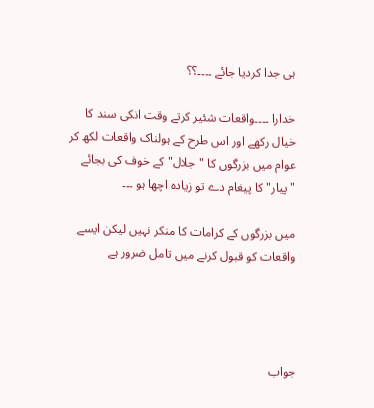ہی جدا کردیا جائے ۔۔۔۔؟؟

خدارا ۔۔۔۔واقعات شئیر کرتے وقت انکی سند کا خیال رکھے اور اس طرح کے ہولناک واقعات لکھ کر عوام میں بزرگوں کا "جلال" کے خوف کی بجائے "پیار" کا پیغام دے تو زیادہ اچھا ہو ۔۔۔

میں بزرگوں کے کرامات کا منکر نہیں لیکن ایسے واقعات کو قبول کرنے میں تامل ضرور ہے




جواب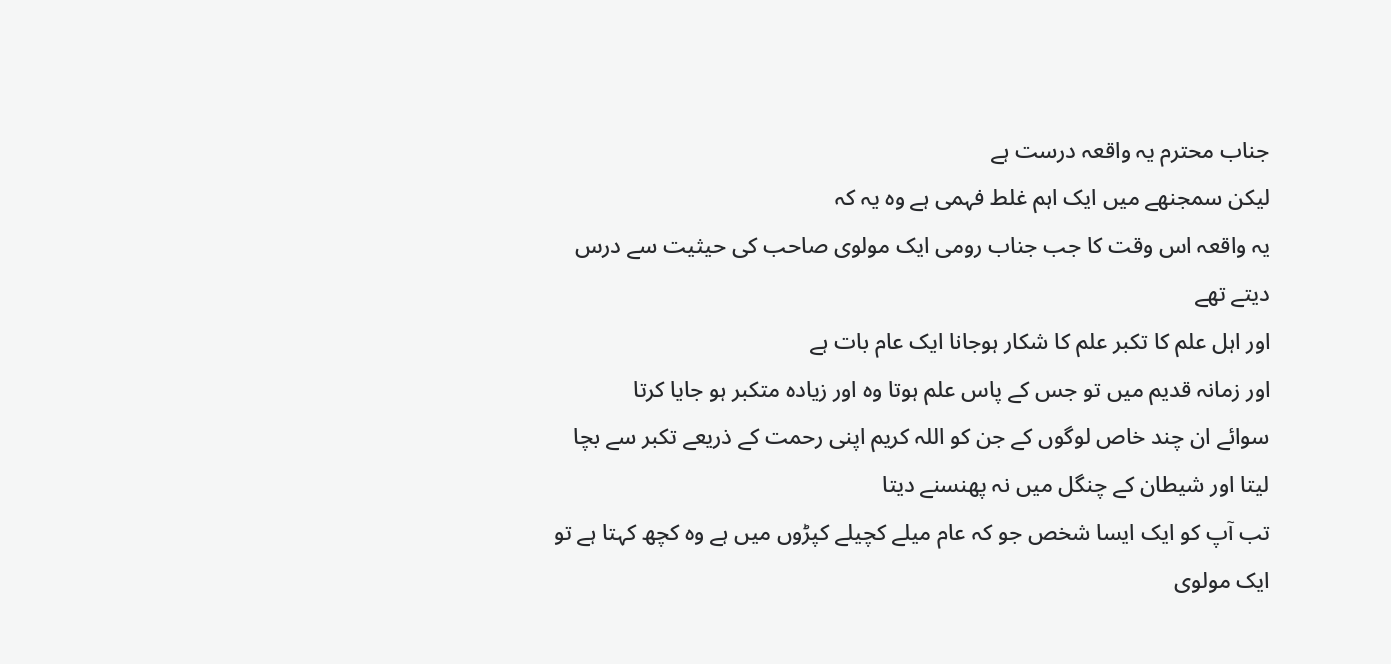جناب محترم یہ واقعہ درست ہے
لیکن سمجنھے میں ایک اہم غلط فہمی ہے وہ یہ کہ
یہ واقعہ اس وقت کا جب جناب رومی ایک مولوی صاحب کی حیثیت سے درس دیتے تھے
اور اہل علم کا تکبر علم کا شکار ہوجانا ایک عام بات ہے
اور زمانہ قدیم میں تو جس کے پاس علم ہوتا وہ اور زیادہ متکبر ہو جایا کرتا
سوائے ان چند خاص لوگوں کے جن کو اللہ کریم اپنی رحمت کے ذریعے تکبر سے بچا لیتا اور شیطان کے چنگل میں نہ پھنسنے دیتا
تب آپ کو ایک ایسا شخص جو کہ عام میلے کچیلے کپڑوں میں ہے وہ کچھ کہتا ہے تو ایک مولوی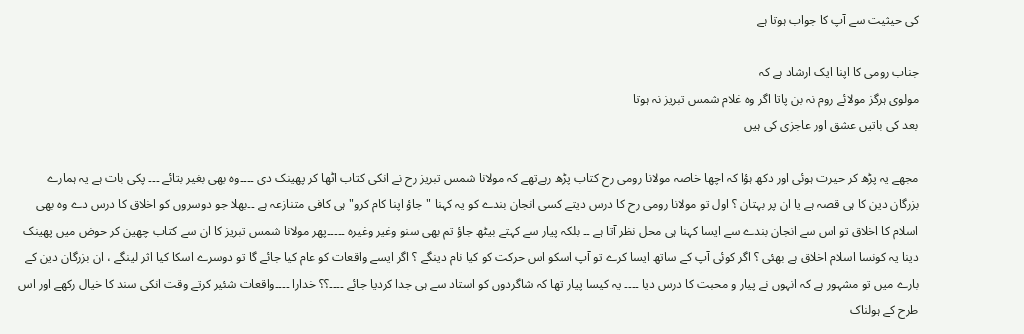کی حیثیت سے آپ کا جواب ہوتا ہے

جناب رومی کا اپنا ایک ارشاد ہے کہ
مولوی ہرگز مولائے روم نہ بن پاتا اگر وہ غلام شمس تبریز نہ ہوتا
بعد کی باتیں عشق اور عاجزی کی ہیں

مجھے یہ پڑھ کر حیرت ہوئی اور دکھ ہؤا کہ اچھا خاصہ مولانا رومی رح کتاب پڑھ رہےتھے کہ مولانا شمس تبریز رح نے انکی کتاب اٹھا کر پھینک دی ۔۔۔۔وہ بھی بغیر بتائے ۔۔۔ پکی بات ہے یہ ہمارے بزرگان دین کا ہی قصہ ہے یا ان پر بہتان ؟ اول تو مولانا رومی رح کا درس دیتے کسی انجان بندے کو یہ کہنا "جاؤ اپنا کام کرو" ہی کافی متنازعہ ہے ۔۔بھلا جو دوسروں کو اخلاق کا درس دے وہ بھی اسلام کا اخلاق تو اس سے انجان بندے سے ایسا کہنا ہی محل نظر آتا ہے ۔۔ بلکہ پیار سے کہتے بیٹھ جاؤ تم بھی سنو وغیر وغیرہ ۔۔۔۔۔پھر مولانا شمس تبریز کا ان سے کتاب چھین کر حوض میں پھینک دینا یہ کونسا اسلام اخلاق ہے بھئی ؟ اگر کوئی آپ کے ساتھ ایسا کرے تو آپ اسکو اس حرکت کو کیا نام دینگے ؟ اگر ایسے واقعات کو عام کیا جائے گا تو دوسرے اسکا کیا اثر لینگے ، ان بزرگان دین کے بارے میں تو مشہور ہے کہ انہوں نے پیار و محبت کا درس دیا ۔۔۔۔ یہ کیسا پیار تھا کہ شاگردوں کو استاد سے ہی جدا کردیا جائے ۔۔۔۔؟؟ خدارا ۔۔۔۔واقعات شئیر کرتے وقت انکی سند کا خیال رکھے اور اس طرح کے ہولناک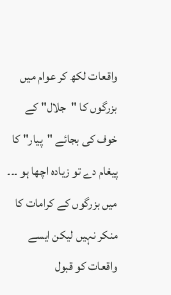واقعات لکھ کر عوام میں بزرگوں کا "جلال" کے خوف کی بجائے "پیار" کا پیغام دے تو زیادہ اچھا ہو ۔۔۔ میں بزرگوں کے کرامات کا منکر نہیں لیکن ایسے واقعات کو قبول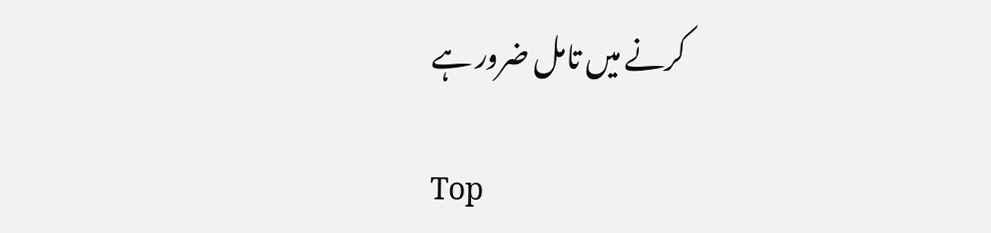کرنے میں تامل ضرور ہے

Top